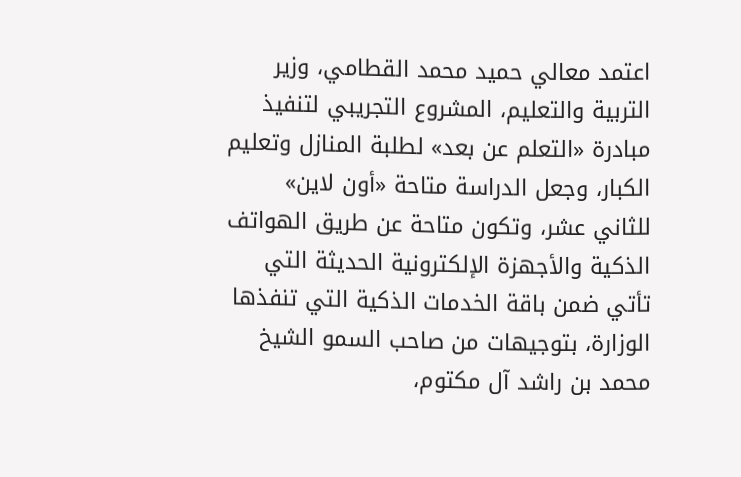اعتمد معالي حميد محمد القطامي، وزير التربية والتعليم، المشروع التجريبي لتنفيذ مبادرة «التعلم عن بعد» لطلبة المنازل وتعليم الكبار، وجعل الدراسة متاحة «أون لاين» للثاني عشر، وتكون متاحة عن طريق الهواتف الذكية والأجهزة الإلكترونية الحديثة التي تأتي ضمن باقة الخدمات الذكية التي تنفذها الوزارة، بتوجيهات من صاحب السمو الشيخ محمد بن راشد آل مكتوم،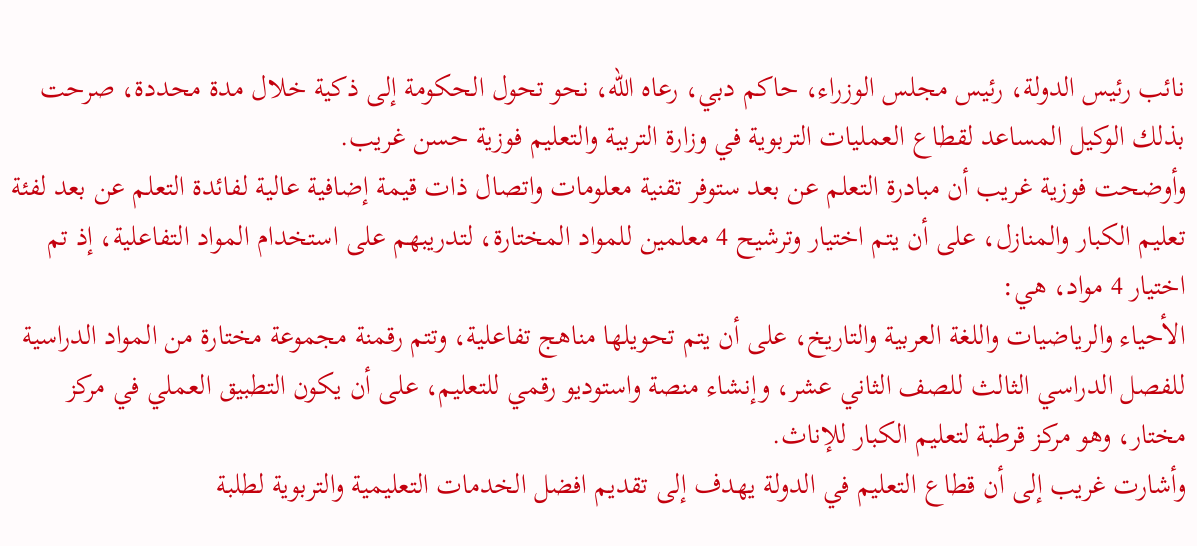نائب رئيس الدولة، رئيس مجلس الوزراء، حاكم دبي، رعاه الله، نحو تحول الحكومة إلى ذكية خلال مدة محددة، صرحت بذلك الوكيل المساعد لقطاع العمليات التربوية في وزارة التربية والتعليم فوزية حسن غريب.
وأوضحت فوزية غريب أن مبادرة التعلم عن بعد ستوفر تقنية معلومات واتصال ذات قيمة إضافية عالية لفائدة التعلم عن بعد لفئة تعليم الكبار والمنازل، على أن يتم اختيار وترشيح 4 معلمين للمواد المختارة، لتدريبهم على استخدام المواد التفاعلية، إذ تم اختيار 4 مواد، هي:
الأحياء والرياضيات واللغة العربية والتاريخ، على أن يتم تحويلها مناهج تفاعلية، وتتم رقمنة مجموعة مختارة من المواد الدراسية للفصل الدراسي الثالث للصف الثاني عشر، وإنشاء منصة واستوديو رقمي للتعليم، على أن يكون التطبيق العملي في مركز مختار، وهو مركز قرطبة لتعليم الكبار للإناث.
وأشارت غريب إلى أن قطاع التعليم في الدولة يهدف إلى تقديم افضل الخدمات التعليمية والتربوية لطلبة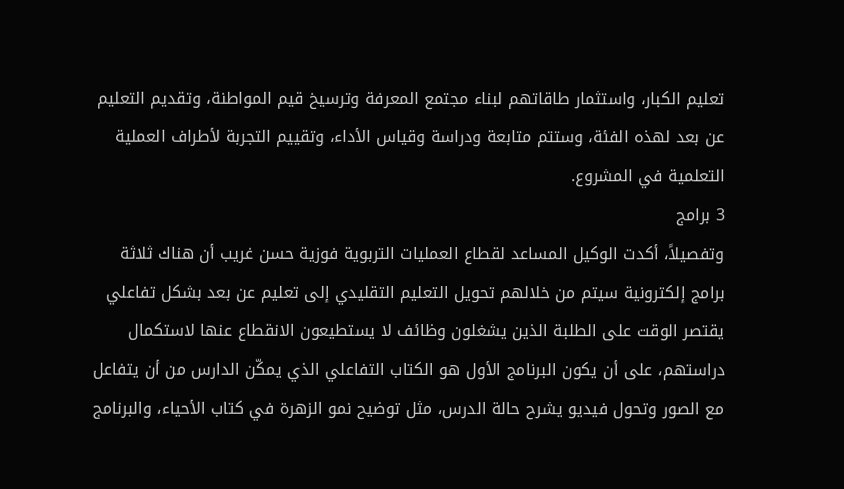تعليم الكبار، واستثمار طاقاتهم لبناء مجتمع المعرفة وترسيخ قيم المواطنة، وتقديم التعليم عن بعد لهذه الفئة، وستتم متابعة ودراسة وقياس الأداء، وتقييم التجربة لأطراف العملية التعلمية في المشروع.
3 برامج
وتفصيلاً، أكدت الوكيل المساعد لقطاع العمليات التربوية فوزية حسن غريب أن هناك ثلاثة برامج إلكترونية سيتم من خلالهم تحويل التعليم التقليدي إلى تعليم عن بعد بشكل تفاعلي يقتصر الوقت على الطلبة الذين يشغلون وظائف لا يستطيعون الانقطاع عنها لاستكمال دراستهم، على أن يكون البرنامج الأول هو الكتاب التفاعلي الذي يمكّن الدارس من أن يتفاعل مع الصور وتحول فيديو يشرح حالة الدرس، مثل توضيح نمو الزهرة في كتاب الأحياء، والبرنامج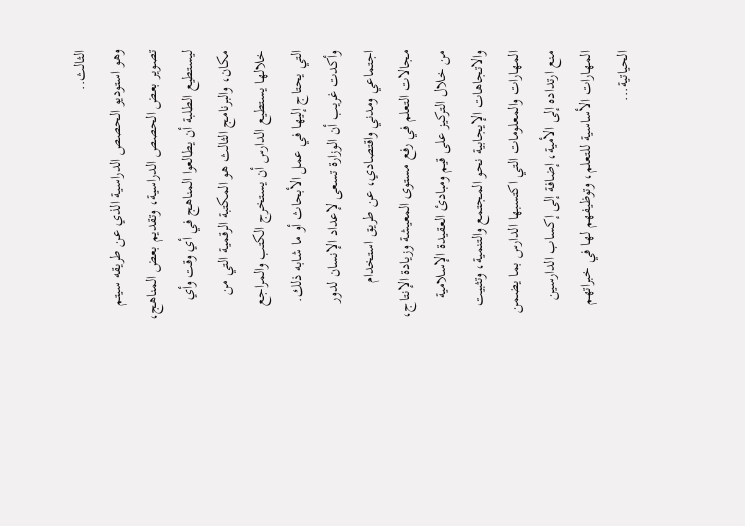الثالث..
وهو استوديو الحصص الدراسية الذي عن طريقه سيتم تصوير بعض الحصص الدراسية، وتقديم بعض المناهج، ليستطيع الطلبة أن يطالعوا المناهج في أي وقت وأي مكان، والبرنامج الثالث هو المكتبة الرقمية التي من خلالها يستطيع الدارس أن يستخرج الكتب والمراجع التي يحتاج إليها في عمل الأبحاث أو ما شابه ذلك.
وأكدت غريب أن الوزارة تسعى لإعداد الإنسان لدور اجتماعي ومدني واقتصادي، عن طريق استخدام مجالات التعلم في رفع مستوى المعيشة وزيادة الإنتاج، من خلال التركيز على قيم ومبادئ العقيدة الإسلامية والاتجاهات الإيجابية نحو المجتمع والتنمية، وتثبيت المهارات والمعلومات التي اكتسبها الدارس بما يضمن منع ارتداده إلى الأمية، إضافة إلى إكساب الدارسين المهارات الأساسية للتعلم، وتوظيفهم لها في خبراتهم الحياتية...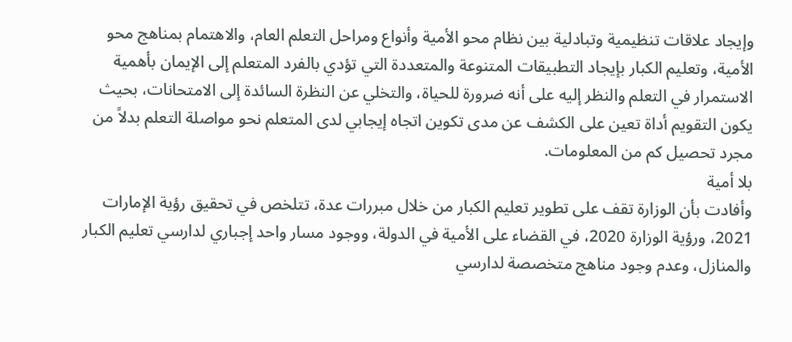وإيجاد علاقات تنظيمية وتبادلية بين نظام محو الأمية وأنواع ومراحل التعلم العام، والاهتمام بمناهج محو الأمية، وتعليم الكبار بإيجاد التطبيقات المتنوعة والمتعددة التي تؤدي بالفرد المتعلم إلى الإيمان بأهمية الاستمرار في التعلم والنظر إليه على أنه ضرورة للحياة، والتخلي عن النظرة السائدة إلى الامتحانات، بحيث يكون التقويم أداة تعين على الكشف عن مدى تكوين اتجاه إيجابي لدى المتعلم نحو مواصلة التعلم بدلاً من مجرد تحصيل كم من المعلومات.
بلا أمية
وأفادت بأن الوزارة تقف على تطوير تعليم الكبار من خلال مبررات عدة، تتلخص في تحقيق رؤية الإمارات 2021، ورؤية الوزارة 2020، في القضاء على الأمية في الدولة، ووجود مسار واحد إجباري لدارسي تعليم الكبار والمنازل، وعدم وجود مناهج متخصصة لدارسي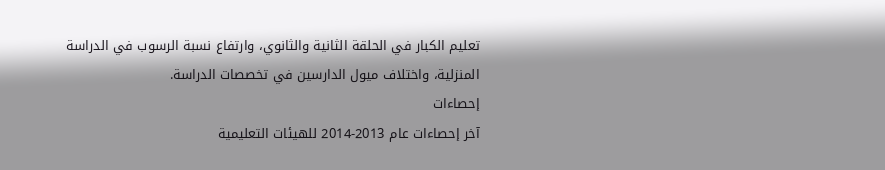تعليم الكبار في الحلقة الثانية والثانوي، وارتفاع نسبة الرسوب في الدراسة المنزلية، واختلاف ميول الدارسين في تخصصات الدراسة.
إحصاءات
آخر إحصاءات عام 2013-2014 للهيئات التعليمية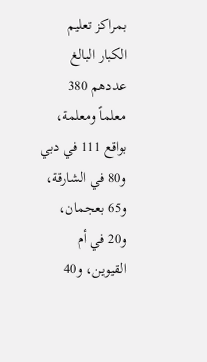بمراكز تعليم الكبار البالغ عددهم 380 معلماً ومعلمة، بواقع 111 في دبي و80 في الشارقة، و65 بعجمان، و20 في أم القيوين، و40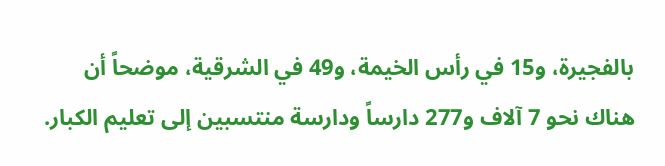بالفجيرة، و15 في رأس الخيمة، و49 في الشرقية، موضحاً أن هناك نحو 7 آلاف و277 دارساً ودارسة منتسبين إلى تعليم الكبار.